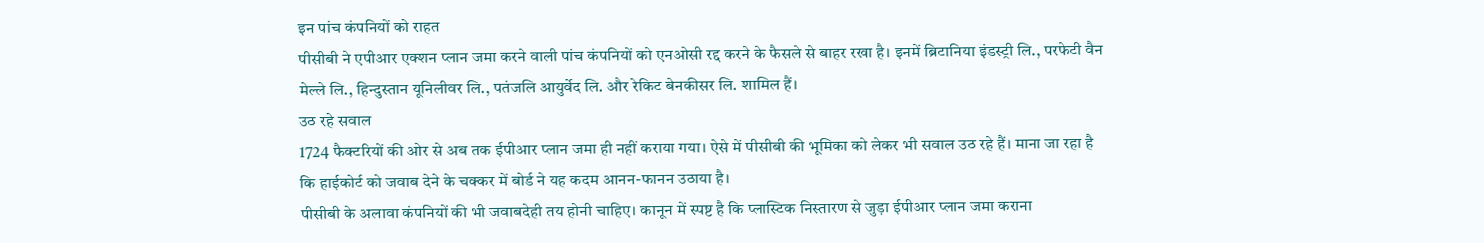इन पांच कंपनियों को राहत
पीसीबी ने एपीआर एक्शन प्लान जमा करने वाली पांच कंपनियों को एनओसी रद्द करने के फैसले से बाहर रखा है। इनमें ब्रिटानिया इंडस्ट्री लि., परफेटी वैन मेल्ले लि., हिन्दुस्तान यूनिलीवर लि., पतंजलि आयुर्वेद लि. और रेकिट बेनकीसर लि. शामिल हैं।
उठ रहे सवाल
1724 फैक्टरियों की ओर से अब तक ईपीआर प्लान जमा ही नहीं कराया गया। ऐसे में पीसीबी की भूमिका को लेकर भी सवाल उठ रहे हैं। माना जा रहा है कि हाईकोर्ट को जवाब देने के चक्कर में बोर्ड ने यह कदम आनन-फानन उठाया है।
पीसीबी के अलावा कंपनियों की भी जवाबदेही तय होनी चाहिए। कानून में स्पष्ट है कि प्लास्टिक निस्तारण से जुड़ा ईपीआर प्लान जमा कराना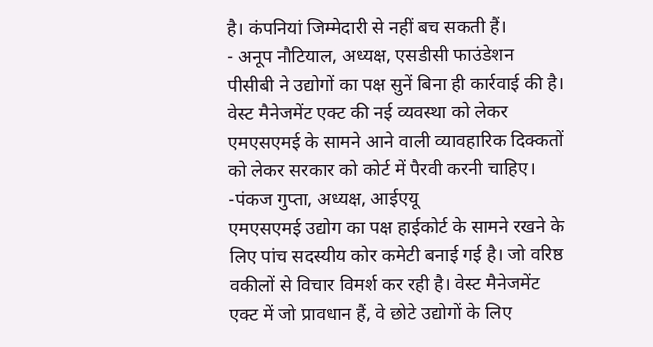है। कंपनियां जिम्मेदारी से नहीं बच सकती हैं।
- अनूप नौटियाल, अध्यक्ष, एसडीसी फाउंडेशन
पीसीबी ने उद्योगों का पक्ष सुनें बिना ही कार्रवाई की है। वेस्ट मैनेजमेंट एक्ट की नई व्यवस्था को लेकर एमएसएमई के सामने आने वाली व्यावहारिक दिक्कतों को लेकर सरकार को कोर्ट में पैरवी करनी चाहिए।
-पंकज गुप्ता, अध्यक्ष, आईएयू
एमएसएमई उद्योग का पक्ष हाईकोर्ट के सामने रखने के लिए पांच सदस्यीय कोर कमेटी बनाई गई है। जो वरिष्ठ वकीलों से विचार विमर्श कर रही है। वेस्ट मैनेजमेंट एक्ट में जो प्रावधान हैं, वे छोटे उद्योगों के लिए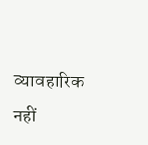व्यावहारिक नहीं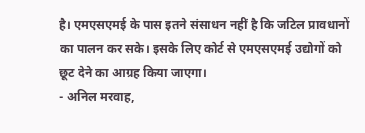है। एमएसएमई के पास इतने संसाधन नहीं है कि जटिल प्रावधानों का पालन कर सके। इसके लिए कोर्ट से एमएसएमई उद्योगों को छूट देने का आग्रह किया जाएगा।
- अनिल मरवाह,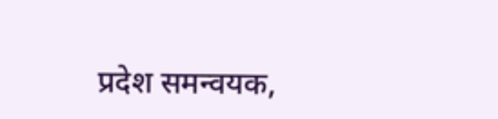प्रदेश समन्वयक,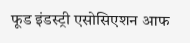फूड इंडस्ट्री एसोसिएशन आफ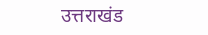उत्तराखंड